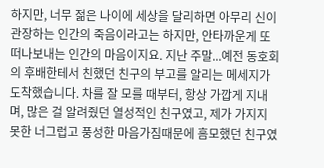하지만, 너무 젊은 나이에 세상을 달리하면 아무리 신이 관장하는 인간의 죽음이라고는 하지만, 안타까운게 또 떠나보내는 인간의 마음이지요. 지난 주말...예전 동호회의 후배한테서 친했던 친구의 부고를 알리는 메세지가 도착했습니다. 차를 잘 모를 때부터, 항상 가깝게 지내며, 많은 걸 알려줬던 열성적인 친구였고, 제가 가지지 못한 너그럽고 풍성한 마음가짐때문에 흠모했던 친구였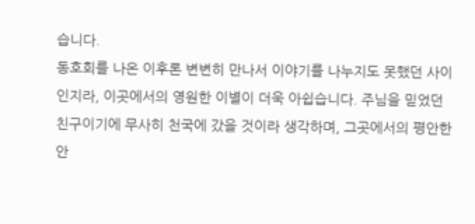습니다.
동호회를 나온 이후론 변변히 만나서 이야기를 나누지도 못했던 사이인지라, 이곳에서의 영원한 이별이 더욱 아쉽습니다. 주님을 믿었던 친구이기에 무사히 천국에 갔을 것이라 생각하며, 그곳에서의 평안한 안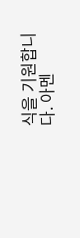식을 기원합니다. 아멘